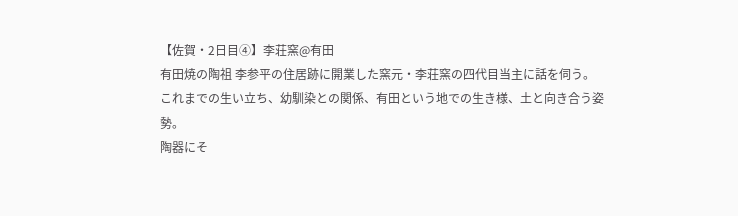【佐賀・2日目④】李荘窯@有田
有田焼の陶祖 李参平の住居跡に開業した窯元・李荘窯の四代目当主に話を伺う。
これまでの生い立ち、幼馴染との関係、有田という地での生き様、土と向き合う姿勢。
陶器にそ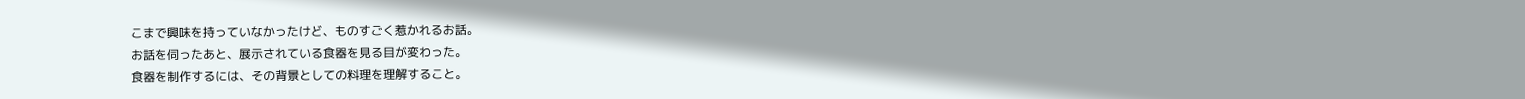こまで興味を持っていなかったけど、ものすごく惹かれるお話。
お話を伺ったあと、展示されている食器を見る目が変わった。
食器を制作するには、その背景としての料理を理解すること。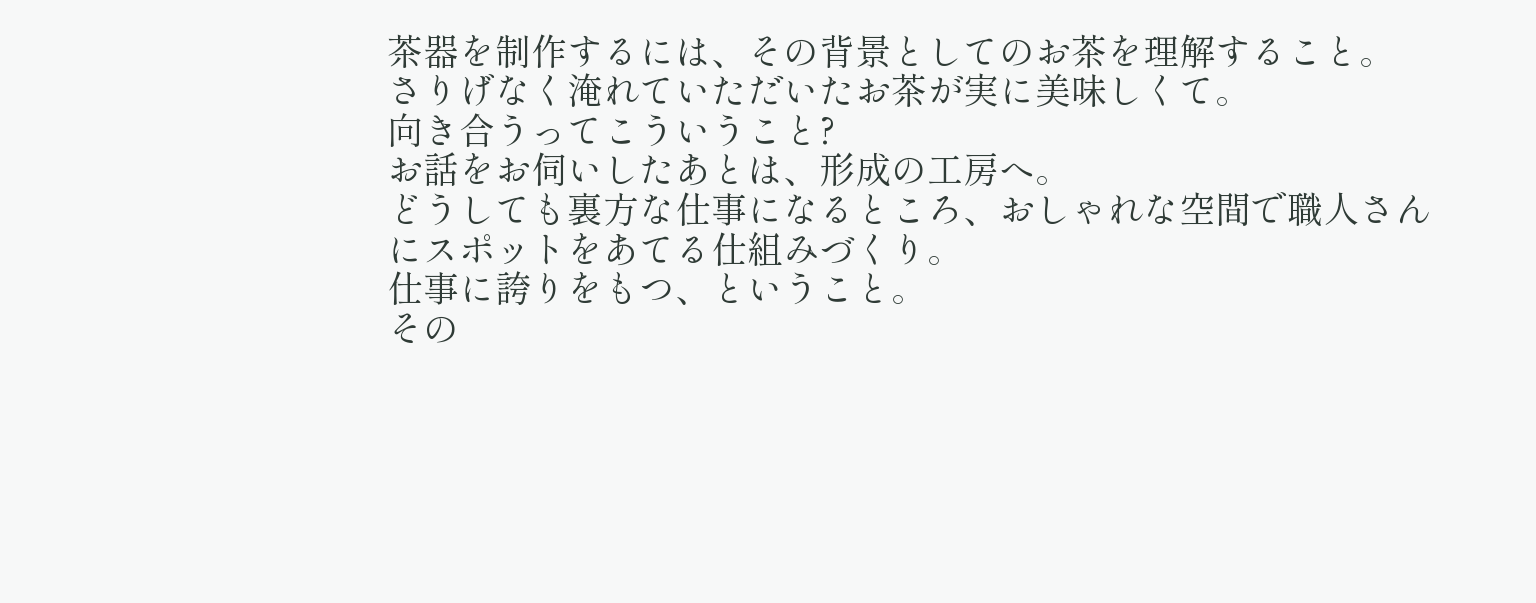茶器を制作するには、その背景としてのお茶を理解すること。
さりげなく淹れていただいたお茶が実に美味しくて。
向き合うってこういうこと?
お話をお伺いしたあとは、形成の工房へ。
どうしても裏方な仕事になるところ、おしゃれな空間で職人さんにスポットをあてる仕組みづくり。
仕事に誇りをもつ、ということ。
その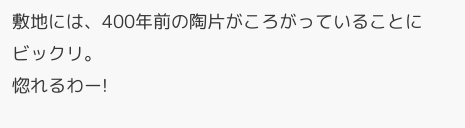敷地には、400年前の陶片がころがっていることにビックリ。
惚れるわー!